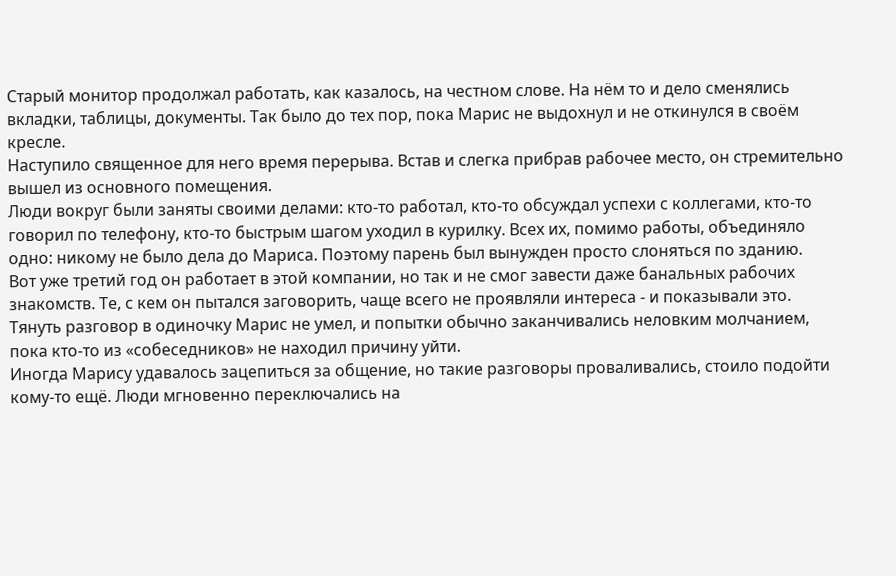Старый монитор продолжал работать, как казалось, на честном слове. На нём то и дело сменялись вкладки, таблицы, документы. Так было до тех пор, пока Марис не выдохнул и не откинулся в своём кресле.
Наступило священное для него время перерыва. Встав и слегка прибрав рабочее место, он стремительно вышел из основного помещения.
Люди вокруг были заняты своими делами: кто-то работал, кто-то обсуждал успехи с коллегами, кто-то говорил по телефону, кто-то быстрым шагом уходил в курилку. Всех их, помимо работы, объединяло одно: никому не было дела до Мариса. Поэтому парень был вынужден просто слоняться по зданию.
Вот уже третий год он работает в этой компании, но так и не смог завести даже банальных рабочих знакомств. Те, с кем он пытался заговорить, чаще всего не проявляли интереса - и показывали это. Тянуть разговор в одиночку Марис не умел, и попытки обычно заканчивались неловким молчанием, пока кто-то из «собеседников» не находил причину уйти.
Иногда Марису удавалось зацепиться за общение, но такие разговоры проваливались, стоило подойти кому-то ещё. Люди мгновенно переключались на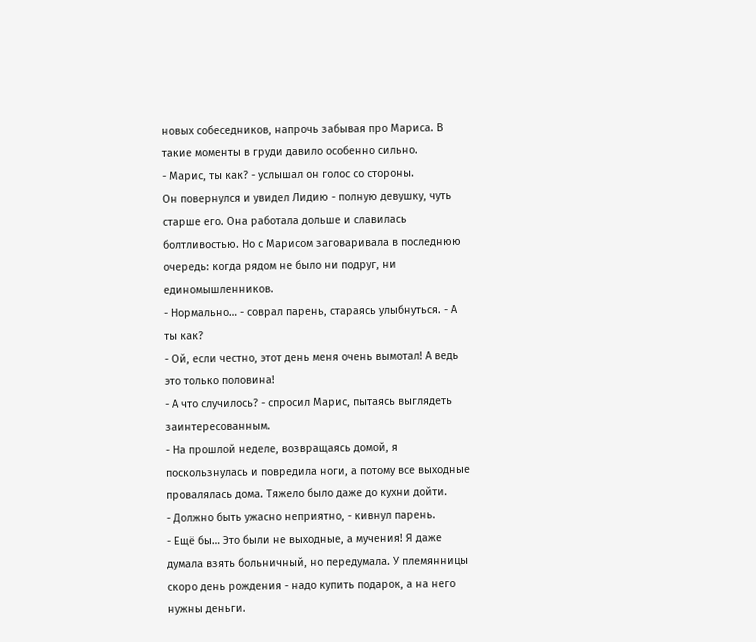новых собеседников, напрочь забывая про Мариса. В такие моменты в груди давило особенно сильно.
- Марис, ты как? - услышал он голос со стороны.
Он повернулся и увидел Лидию - полную девушку, чуть старше его. Она работала дольше и славилась болтливостью. Но с Марисом заговаривала в последнюю очередь: когда рядом не было ни подруг, ни единомышленников.
- Нормально… - соврал парень, стараясь улыбнуться. - А ты как?
- Ой, если честно, этот день меня очень вымотал! А ведь это только половина!
- А что случилось? - спросил Марис, пытаясь выглядеть заинтересованным.
- На прошлой неделе, возвращаясь домой, я поскользнулась и повредила ноги, а потому все выходные провалялась дома. Тяжело было даже до кухни дойти.
- Должно быть ужасно неприятно, - кивнул парень.
- Ещё бы… Это были не выходные, а мучения! Я даже думала взять больничный, но передумала. У племянницы скоро день рождения - надо купить подарок, а на него нужны деньги.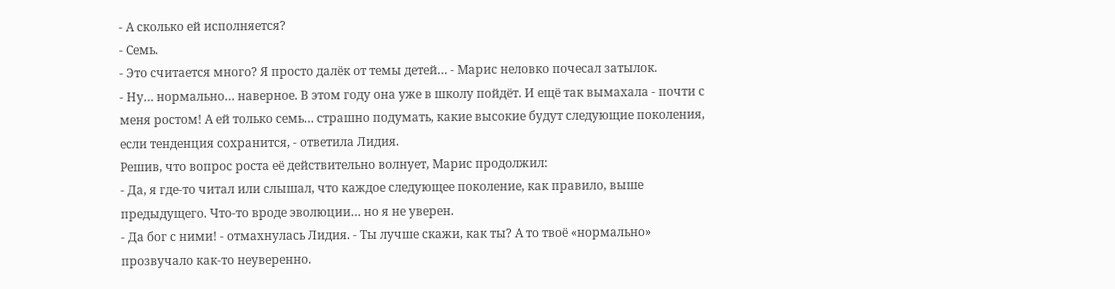- А сколько ей исполняется?
- Семь.
- Это считается много? Я просто далёк от темы детей… - Марис неловко почесал затылок.
- Ну… нормально… наверное. В этом году она уже в школу пойдёт. И ещё так вымахала - почти с меня ростом! А ей только семь… страшно подумать, какие высокие будут следующие поколения, если тенденция сохранится, - ответила Лидия.
Решив, что вопрос роста её действительно волнует, Марис продолжил:
- Да, я где-то читал или слышал, что каждое следующее поколение, как правило, выше предыдущего. Что-то вроде эволюции… но я не уверен.
- Да бог с ними! - отмахнулась Лидия. - Ты лучше скажи, как ты? А то твоё «нормально» прозвучало как-то неуверенно.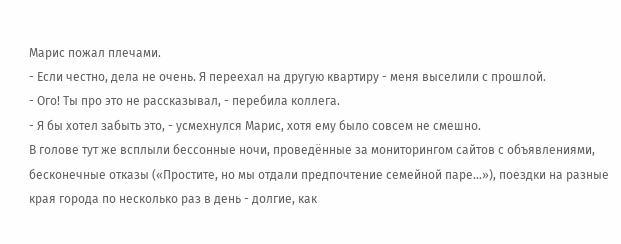Марис пожал плечами.
- Если честно, дела не очень. Я переехал на другую квартиру - меня выселили с прошлой.
- Ого! Ты про это не рассказывал, - перебила коллега.
- Я бы хотел забыть это, - усмехнулся Марис, хотя ему было совсем не смешно.
В голове тут же всплыли бессонные ночи, проведённые за мониторингом сайтов с объявлениями, бесконечные отказы («Простите, но мы отдали предпочтение семейной паре…»), поездки на разные края города по несколько раз в день - долгие, как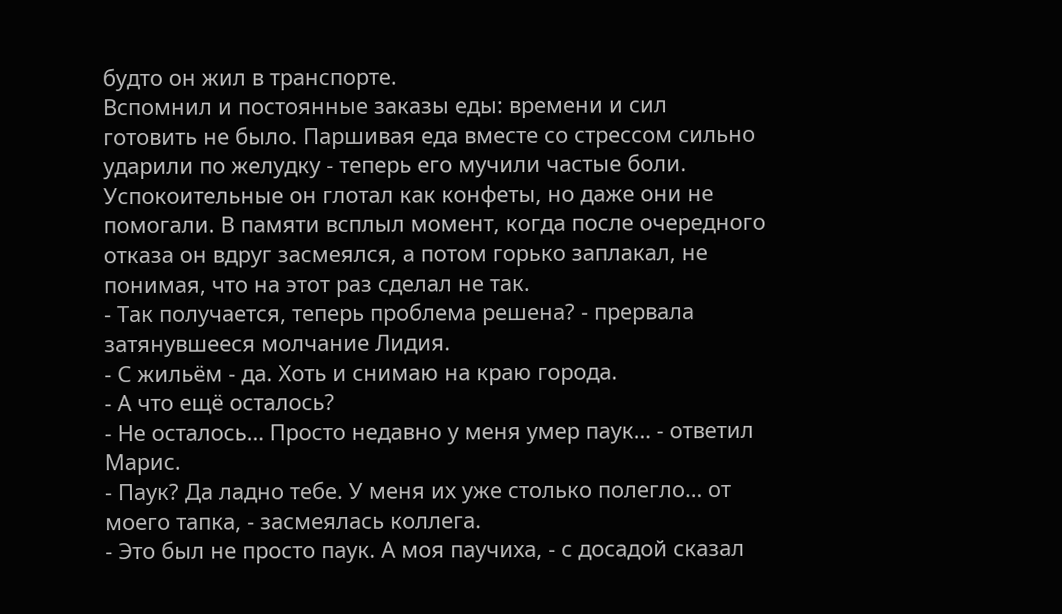будто он жил в транспорте.
Вспомнил и постоянные заказы еды: времени и сил готовить не было. Паршивая еда вместе со стрессом сильно ударили по желудку - теперь его мучили частые боли.
Успокоительные он глотал как конфеты, но даже они не помогали. В памяти всплыл момент, когда после очередного отказа он вдруг засмеялся, а потом горько заплакал, не понимая, что на этот раз сделал не так.
- Так получается, теперь проблема решена? - прервала затянувшееся молчание Лидия.
- С жильём - да. Хоть и снимаю на краю города.
- А что ещё осталось?
- Не осталось… Просто недавно у меня умер паук… - ответил Марис.
- Паук? Да ладно тебе. У меня их уже столько полегло… от моего тапка, - засмеялась коллега.
- Это был не просто паук. А моя паучиха, - с досадой сказал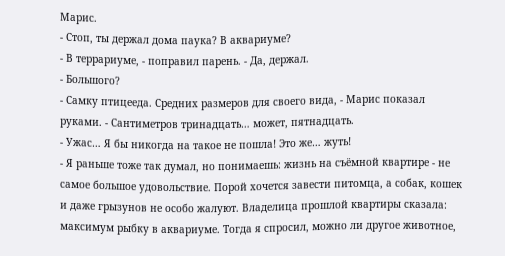Марис.
- Стоп, ты держал дома паука? В аквариуме?
- В террариуме, - поправил парень. - Да, держал.
- Большого?
- Самку птицееда. Средних размеров для своего вида, - Марис показал руками. - Сантиметров тринадцать… может, пятнадцать.
- Ужас… Я бы никогда на такое не пошла! Это же… жуть!
- Я раньше тоже так думал, но понимаешь: жизнь на съёмной квартире - не самое большое удовольствие. Порой хочется завести питомца, а собак, кошек и даже грызунов не особо жалуют. Владелица прошлой квартиры сказала: максимум рыбку в аквариуме. Тогда я спросил, можно ли другое животное,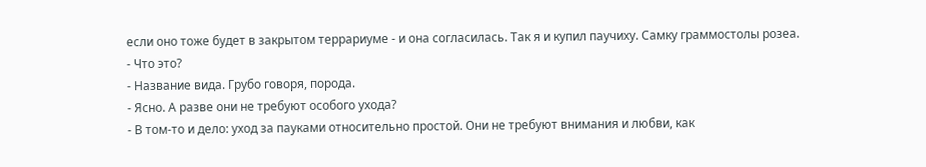если оно тоже будет в закрытом террариуме - и она согласилась. Так я и купил паучиху. Самку граммостолы розеа.
- Что это?
- Название вида. Грубо говоря, порода.
- Ясно. А разве они не требуют особого ухода?
- В том-то и дело: уход за пауками относительно простой. Они не требуют внимания и любви, как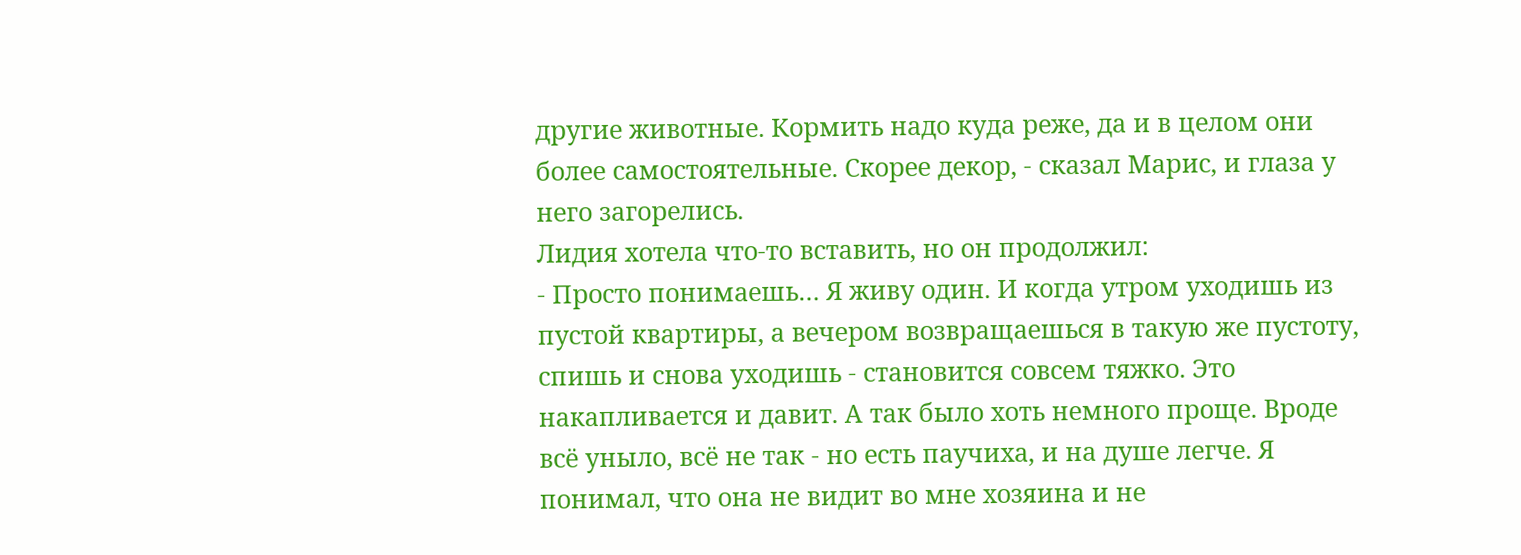другие животные. Кормить надо куда реже, да и в целом они более самостоятельные. Скорее декор, - сказал Марис, и глаза у него загорелись.
Лидия хотела что-то вставить, но он продолжил:
- Просто понимаешь… Я живу один. И когда утром уходишь из пустой квартиры, а вечером возвращаешься в такую же пустоту, спишь и снова уходишь - становится совсем тяжко. Это накапливается и давит. А так было хоть немного проще. Вроде всё уныло, всё не так - но есть паучиха, и на душе легче. Я понимал, что она не видит во мне хозяина и не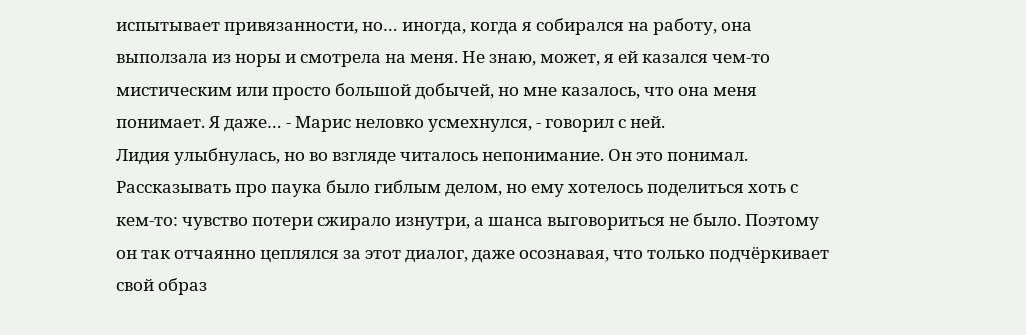испытывает привязанности, но… иногда, когда я собирался на работу, она выползала из норы и смотрела на меня. Не знаю, может, я ей казался чем-то мистическим или просто большой добычей, но мне казалось, что она меня понимает. Я даже… - Марис неловко усмехнулся, - говорил с ней.
Лидия улыбнулась, но во взгляде читалось непонимание. Он это понимал. Рассказывать про паука было гиблым делом, но ему хотелось поделиться хоть с кем-то: чувство потери сжирало изнутри, а шанса выговориться не было. Поэтому он так отчаянно цеплялся за этот диалог, даже осознавая, что только подчёркивает свой образ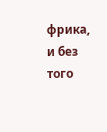фрика, и без того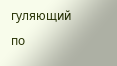гуляющий по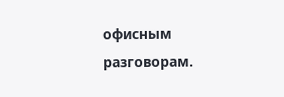офисным разговорам.